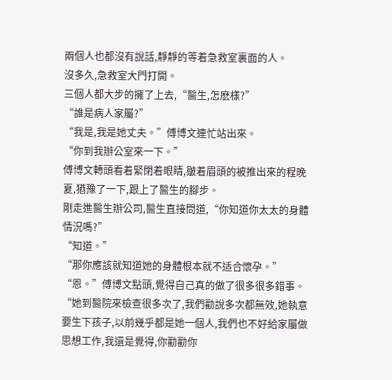兩個人也都沒有說話,靜靜的等着急救室裏面的人。
沒多久,急救室大門打開。
三個人都大步的擁了上去,“醫生,怎麽樣?”
“誰是病人家屬?”
“我是,我是她丈夫。”傅博文連忙站出來。
“你到我辦公室來一下。”
傅博文轉頭看着緊閉着眼睛,皺着眉頭的被推出來的程晚夏,猶豫了一下,跟上了醫生的腳步。
剛走進醫生辦公司,醫生直接問道,“你知道你太太的身體情況嗎?”
“知道。”
“那你應該就知道她的身體根本就不适合懷孕。”
“恩。”傅博文點頭,覺得自己真的做了很多很多錯事。
“她到醫院來檢查很多次了,我們勸說多次都無效,她執意要生下孩子,以前幾乎都是她一個人,我們也不好給家屬做思想工作,我還是覺得,你勸勸你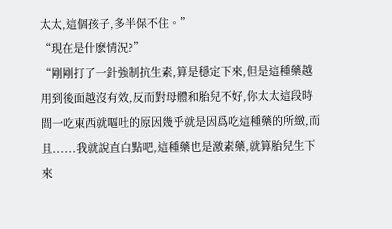太太,這個孩子,多半保不住。”
“現在是什麽情況?”
“剛剛打了一針強制抗生素,算是穩定下來,但是這種藥越用到後面越沒有效,反而對母體和胎兒不好,你太太這段時間一吃東西就嘔吐的原因幾乎就是因爲吃這種藥的所緻,而且......我就說直白點吧,這種藥也是激素藥,就算胎兒生下來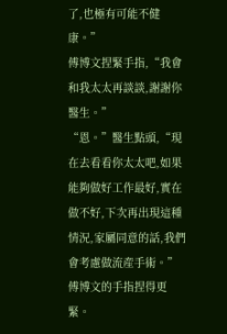了,也極有可能不健康。”
傅博文捏緊手指,“我會和我太太再談談,謝謝你醫生。”
“恩。”醫生點頭,“現在去看看你太太吧,如果能夠做好工作最好,實在做不好,下次再出現這種情況,家屬同意的話,我們會考慮做流産手術。”
傅博文的手指捏得更緊。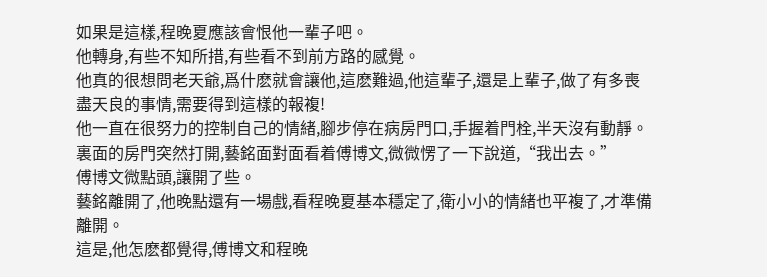如果是這樣,程晚夏應該會恨他一輩子吧。
他轉身,有些不知所措,有些看不到前方路的感覺。
他真的很想問老天爺,爲什麽就會讓他,這麽難過,他這輩子,還是上輩子,做了有多喪盡天良的事情,需要得到這樣的報複!
他一直在很努力的控制自己的情緒,腳步停在病房門口,手握着門栓,半天沒有動靜。
裏面的房門突然打開,藝銘面對面看着傅博文,微微愣了一下說道,“我出去。”
傅博文微點頭,讓開了些。
藝銘離開了,他晚點還有一場戲,看程晚夏基本穩定了,衛小小的情緒也平複了,才準備離開。
這是,他怎麽都覺得,傅博文和程晚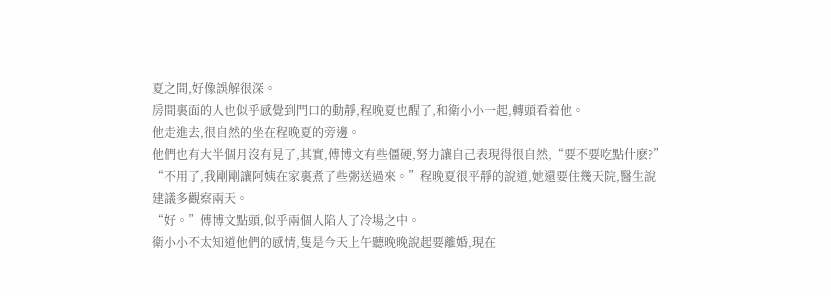夏之間,好像誤解很深。
房間裏面的人也似乎感覺到門口的動靜,程晚夏也醒了,和衛小小一起,轉頭看着他。
他走進去,很自然的坐在程晚夏的旁邊。
他們也有大半個月沒有見了,其實,傅博文有些僵硬,努力讓自己表現得很自然,“要不要吃點什麽?”
“不用了,我剛剛讓阿姨在家裏煮了些粥送過來。”程晚夏很平靜的說道,她還要住幾天院,醫生說建議多觀察兩天。
“好。”傅博文點頭,似乎兩個人陷人了冷場之中。
衛小小不太知道他們的感情,隻是今天上午聽晚晚說起要離婚,現在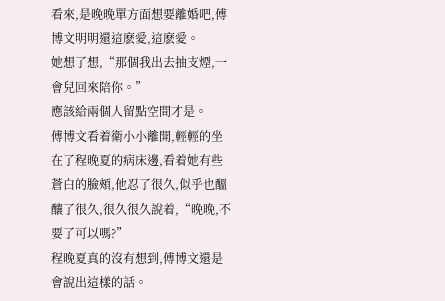看來,是晚晚單方面想要離婚吧,傅博文明明還這麽愛,這麽愛。
她想了想,“那個我出去抽支煙,一會兒回來陪你。”
應該給兩個人留點空間才是。
傅博文看着衛小小離開,輕輕的坐在了程晚夏的病床邊,看着她有些蒼白的臉頰,他忍了很久,似乎也醞釀了很久,很久很久說着,“晚晚,不要了可以嗎?”
程晚夏真的沒有想到,傅博文還是會說出這樣的話。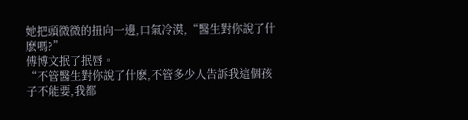她把頭微微的扭向一邊,口氣冷漠,“醫生對你說了什麽嗎?”
傅博文抿了抿唇。
“不管醫生對你說了什麽,不管多少人告訴我這個孩子不能要,我都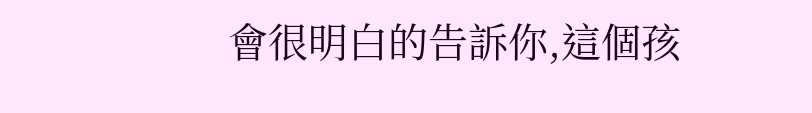會很明白的告訴你,這個孩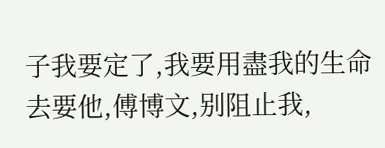子我要定了,我要用盡我的生命去要他,傅博文,别阻止我,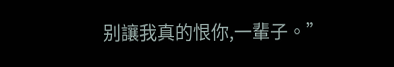别讓我真的恨你,一輩子。”